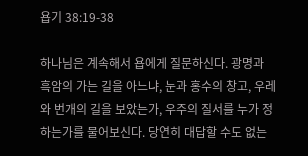욥기 38:19-38

하나님은 계속해서 욥에게 질문하신다. 광명과 흑암의 가는 길을 아느냐, 눈과 홍수의 창고, 우레와 번개의 길을 보았는가, 우주의 질서를 누가 정하는가를 물어보신다. 당연히 대답할 수도 없는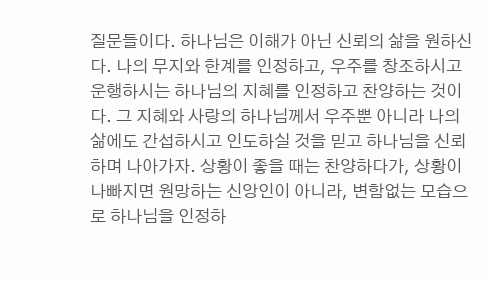질문들이다. 하나님은 이해가 아닌 신뢰의 삶을 원하신다. 나의 무지와 한계를 인정하고, 우주를 창조하시고 운행하시는 하나님의 지혜를 인정하고 찬양하는 것이다. 그 지혜와 사랑의 하나님께서 우주뿐 아니라 나의 삶에도 간섭하시고 인도하실 것을 믿고 하나님을 신뢰하며 나아가자. 상황이 좋을 때는 찬양하다가, 상황이 나빠지면 원망하는 신앙인이 아니라, 변함없는 모습으로 하나님을 인정하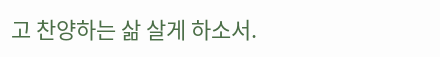고 찬양하는 삶 살게 하소서.